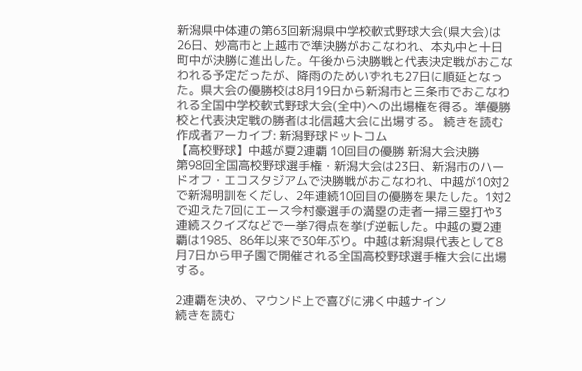新潟県中体連の第63回新潟県中学校軟式野球大会(県大会)は26日、妙高市と上越市で準決勝がおこなわれ、本丸中と十日町中が決勝に進出した。午後から決勝戦と代表決定戦がおこなわれる予定だったが、降雨のためいずれも27日に順延となった。県大会の優勝校は8月19日から新潟市と三条市でおこなわれる全国中学校軟式野球大会(全中)への出場権を得る。準優勝校と代表決定戦の勝者は北信越大会に出場する。 続きを読む
作成者アーカイブ: 新潟野球ドットコム
【高校野球】中越が夏2連覇 10回目の優勝 新潟大会決勝
第98回全国高校野球選手権・新潟大会は23日、新潟市のハードオフ・エコスタジアムで決勝戦がおこなわれ、中越が10対2で新潟明訓をくだし、2年連続10回目の優勝を果たした。1対2で迎えた7回にエース今村豪選手の満塁の走者一掃三塁打や3連続スクイズなどで一挙7得点を挙げ逆転した。中越の夏2連覇は1985、86年以来で30年ぶり。中越は新潟県代表として8月7日から甲子園で開催される全国高校野球選手権大会に出場する。

2連覇を決め、マウンド上で喜びに沸く中越ナイン
続きを読む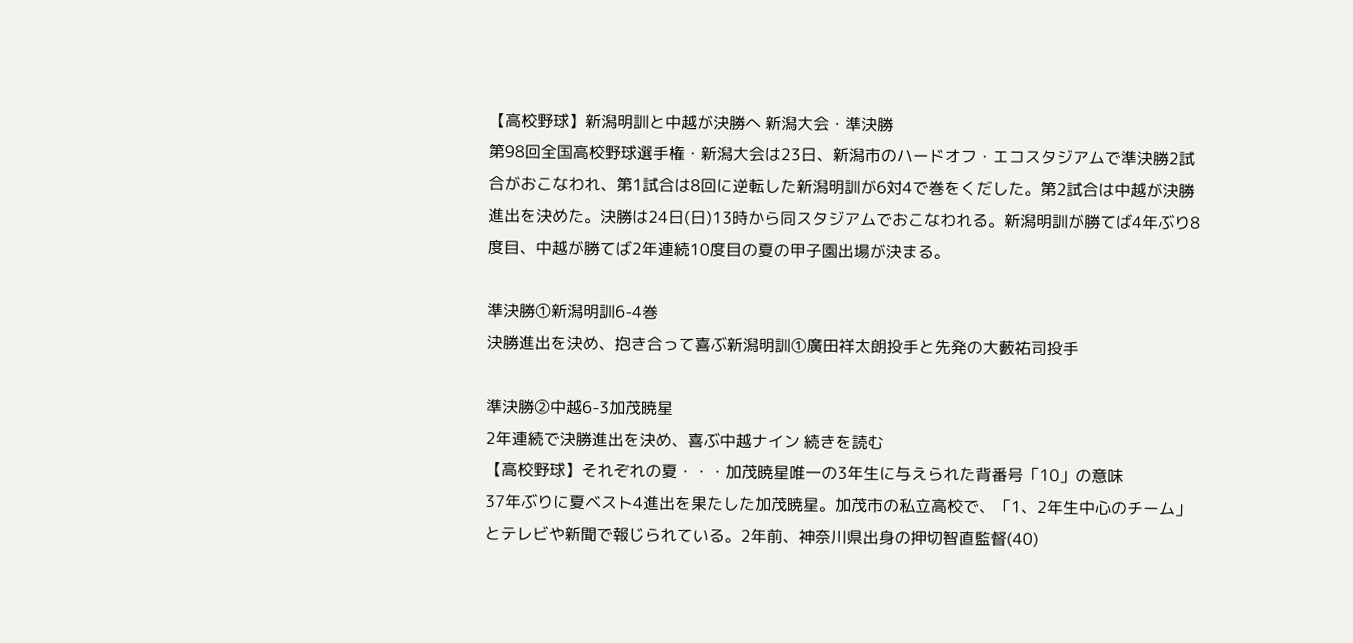【高校野球】新潟明訓と中越が決勝へ 新潟大会・準決勝
第98回全国高校野球選手権・新潟大会は23日、新潟市のハードオフ・エコスタジアムで準決勝2試合がおこなわれ、第1試合は8回に逆転した新潟明訓が6対4で巻をくだした。第2試合は中越が決勝進出を決めた。決勝は24日(日)13時から同スタジアムでおこなわれる。新潟明訓が勝てば4年ぶり8度目、中越が勝てば2年連続10度目の夏の甲子園出場が決まる。

準決勝①新潟明訓6-4巻
決勝進出を決め、抱き合って喜ぶ新潟明訓①廣田祥太朗投手と先発の大藪祐司投手

準決勝②中越6-3加茂暁星
2年連続で決勝進出を決め、喜ぶ中越ナイン 続きを読む
【高校野球】それぞれの夏・・・加茂暁星唯一の3年生に与えられた背番号「10」の意味
37年ぶりに夏ベスト4進出を果たした加茂暁星。加茂市の私立高校で、「1、2年生中心のチーム」とテレビや新聞で報じられている。2年前、神奈川県出身の押切智直監督(40)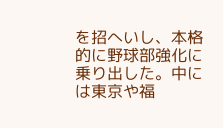を招へいし、本格的に野球部強化に乗り出した。中には東京や福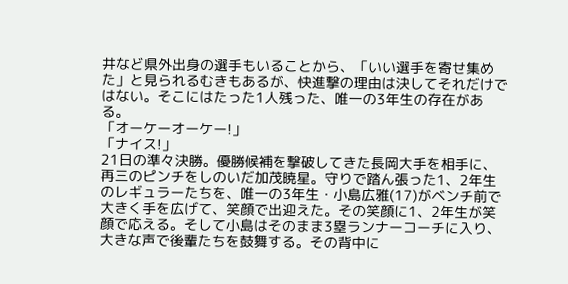井など県外出身の選手もいることから、「いい選手を寄せ集めた」と見られるむきもあるが、快進撃の理由は決してそれだけではない。そこにはたった1人残った、唯一の3年生の存在がある。
「オーケーオーケー!」
「ナイス!」
21日の準々決勝。優勝候補を撃破してきた長岡大手を相手に、再三のピンチをしのいだ加茂暁星。守りで踏ん張った1、2年生のレギュラーたちを、唯一の3年生・小島広雅(17)がベンチ前で大きく手を広げて、笑顔で出迎えた。その笑顔に1、2年生が笑顔で応える。そして小島はそのまま3塁ランナーコーチに入り、大きな声で後輩たちを鼓舞する。その背中に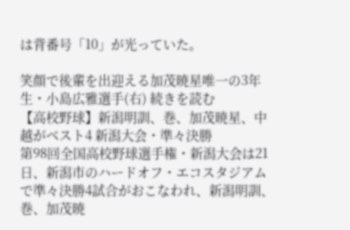は背番号「10」が光っていた。

笑顔で後輩を出迎える加茂暁星唯一の3年生・小島広雅選手(右) 続きを読む
【高校野球】新潟明訓、巻、加茂暁星、中越がベスト4 新潟大会・準々決勝
第98回全国高校野球選手権・新潟大会は21日、新潟市のハードオフ・エコスタジアムで準々決勝4試合がおこなわれ、新潟明訓、巻、加茂暁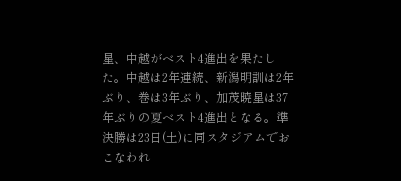星、中越がベスト4進出を果たした。中越は2年連続、新潟明訓は2年ぶり、巻は3年ぶり、加茂暁星は37年ぶりの夏ベスト4進出となる。準決勝は23日(土)に同スタジアムでおこなわれ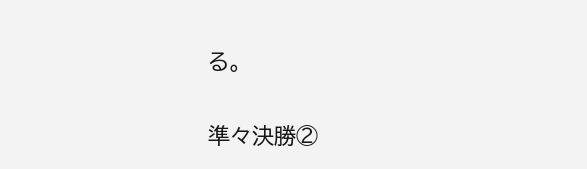る。

準々決勝②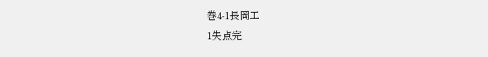巻4-1長岡工
1失点完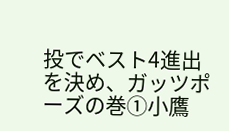投でベスト4進出を決め、ガッツポーズの巻①小鷹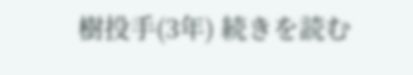樹投手(3年) 続きを読む